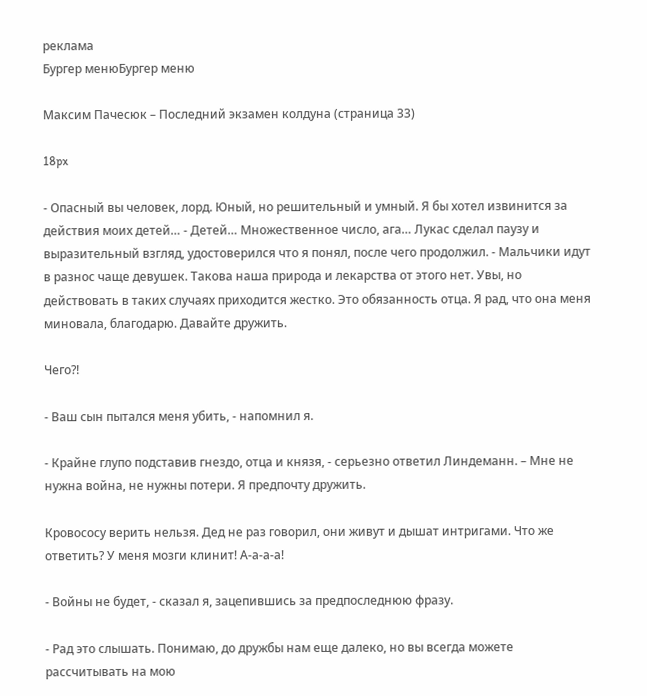реклама
Бургер менюБургер меню

Максим Пачесюк – Последний экзамен колдуна (страница 33)

18px

- Опасный вы человек, лорд. Юный, но решительный и умный. Я бы хотел извинится за действия моих детей… - Детей… Множественное число, ага… Лукас сделал паузу и выразительный взгляд, удостоверился что я понял, после чего продолжил. - Мальчики идут в разнос чаще девушек. Такова наша природа и лекарства от этого нет. Увы, но действовать в таких случаях приходится жестко. Это обязанность отца. Я рад, что она меня миновала, благодарю. Давайте дружить.

Чего?!

- Ваш сын пытался меня убить, - напомнил я.

- Крайне глупо подставив гнездо, отца и князя, - серьезно ответил Линдеманн. – Мне не нужна война, не нужны потери. Я предпочту дружить.

Кровососу верить нельзя. Дед не раз говорил, они живут и дышат интригами. Что же ответить? У меня мозги клинит! А-а-а-а!

- Войны не будет, - сказал я, зацепившись за предпоследнюю фразу.

- Рад это слышать. Понимаю, до дружбы нам еще далеко, но вы всегда можете рассчитывать на мою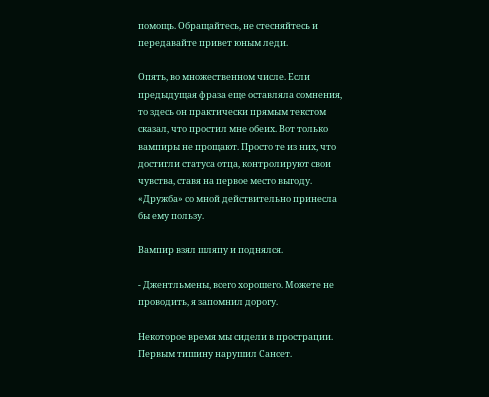помощь. Обращайтесь, не стесняйтесь и передавайте привет юным леди.

Опять, во множественном числе. Если предыдущая фраза еще оставляла сомнения, то здесь он практически прямым текстом сказал, что простил мне обеих. Вот только вампиры не прощают. Просто те из них, что достигли статуса отца, контролируют свои чувства, ставя на первое место выгоду. «Дружба» со мной действительно принесла бы ему пользу.

Вампир взял шляпу и поднялся.

- Джентльмены, всего хорошего. Можете не проводить, я запомнил дорогу.

Некоторое время мы сидели в прострации. Первым тишину нарушил Сансет.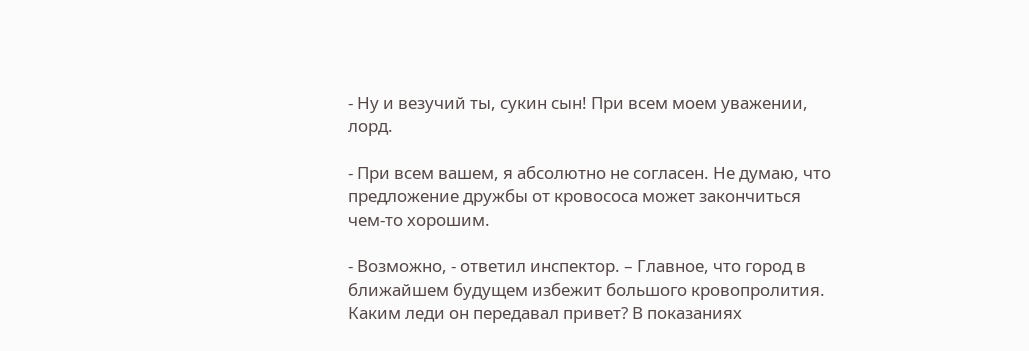- Ну и везучий ты, сукин сын! При всем моем уважении, лорд.

- При всем вашем, я абсолютно не согласен. Не думаю, что предложение дружбы от кровососа может закончиться чем-то хорошим.

- Возможно, - ответил инспектор. – Главное, что город в ближайшем будущем избежит большого кровопролития. Каким леди он передавал привет? В показаниях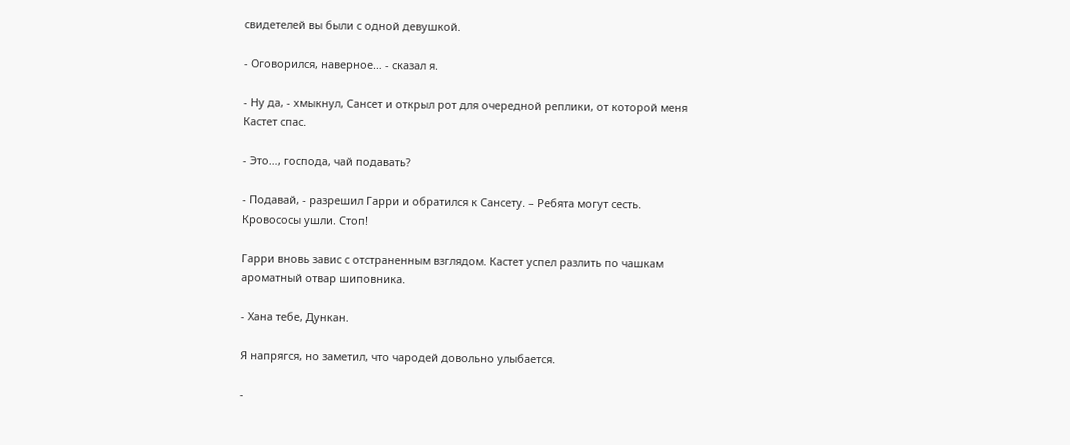свидетелей вы были с одной девушкой.

- Оговорился, наверное… - сказал я.

- Ну да, - хмыкнул, Сансет и открыл рот для очередной реплики, от которой меня Кастет спас.

- Это…, господа, чай подавать?

- Подавай, - разрешил Гарри и обратился к Сансету. – Ребята могут сесть. Кровососы ушли. Стоп!

Гарри вновь завис с отстраненным взглядом. Кастет успел разлить по чашкам ароматный отвар шиповника.

- Хана тебе, Дункан.

Я напрягся, но заметил, что чародей довольно улыбается.

-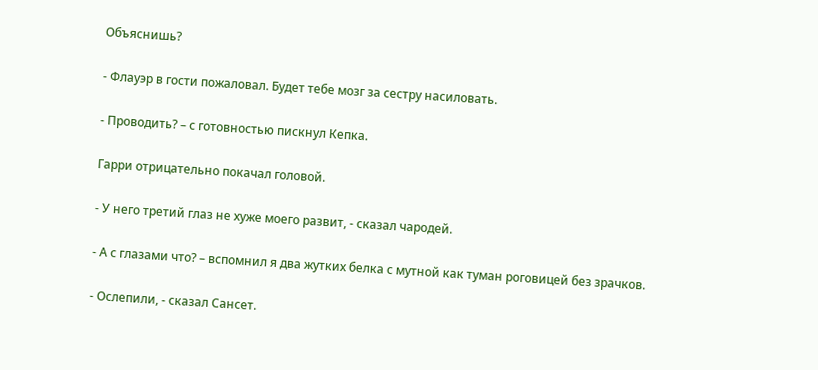Объяснишь?

- Флауэр в гости пожаловал. Будет тебе мозг за сестру насиловать.

- Проводить? – с готовностью пискнул Кепка.

Гарри отрицательно покачал головой.

- У него третий глаз не хуже моего развит, - сказал чародей.

- А с глазами что? – вспомнил я два жутких белка с мутной как туман роговицей без зрачков.

- Ослепили, - сказал Сансет.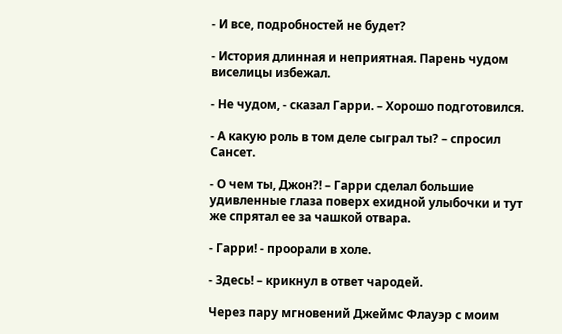- И все, подробностей не будет?

- История длинная и неприятная. Парень чудом виселицы избежал.

- Не чудом, - сказал Гарри. – Хорошо подготовился.

- А какую роль в том деле сыграл ты? – спросил Сансет.

- О чем ты, Джон?! – Гарри сделал большие удивленные глаза поверх ехидной улыбочки и тут же спрятал ее за чашкой отвара.

- Гарри! - проорали в холе.

- Здесь! – крикнул в ответ чародей.

Через пару мгновений Джеймс Флауэр с моим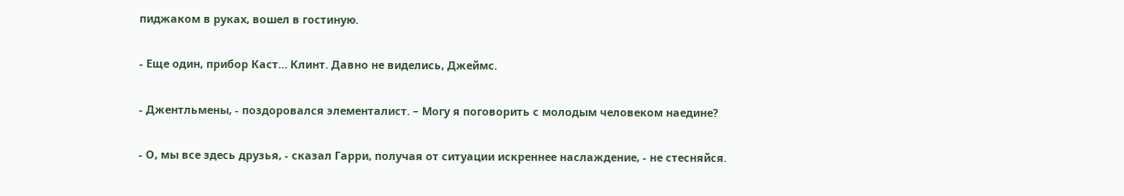пиджаком в руках, вошел в гостиную.

- Еще один, прибор Каст… Клинт. Давно не виделись, Джеймс.

- Джентльмены, - поздоровался элементалист. – Могу я поговорить с молодым человеком наедине?

- О, мы все здесь друзья, - сказал Гарри, получая от ситуации искреннее наслаждение, - не стесняйся.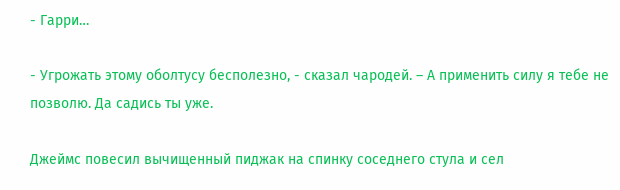- Гарри…

- Угрожать этому оболтусу бесполезно, - сказал чародей. – А применить силу я тебе не позволю. Да садись ты уже.

Джеймс повесил вычищенный пиджак на спинку соседнего стула и сел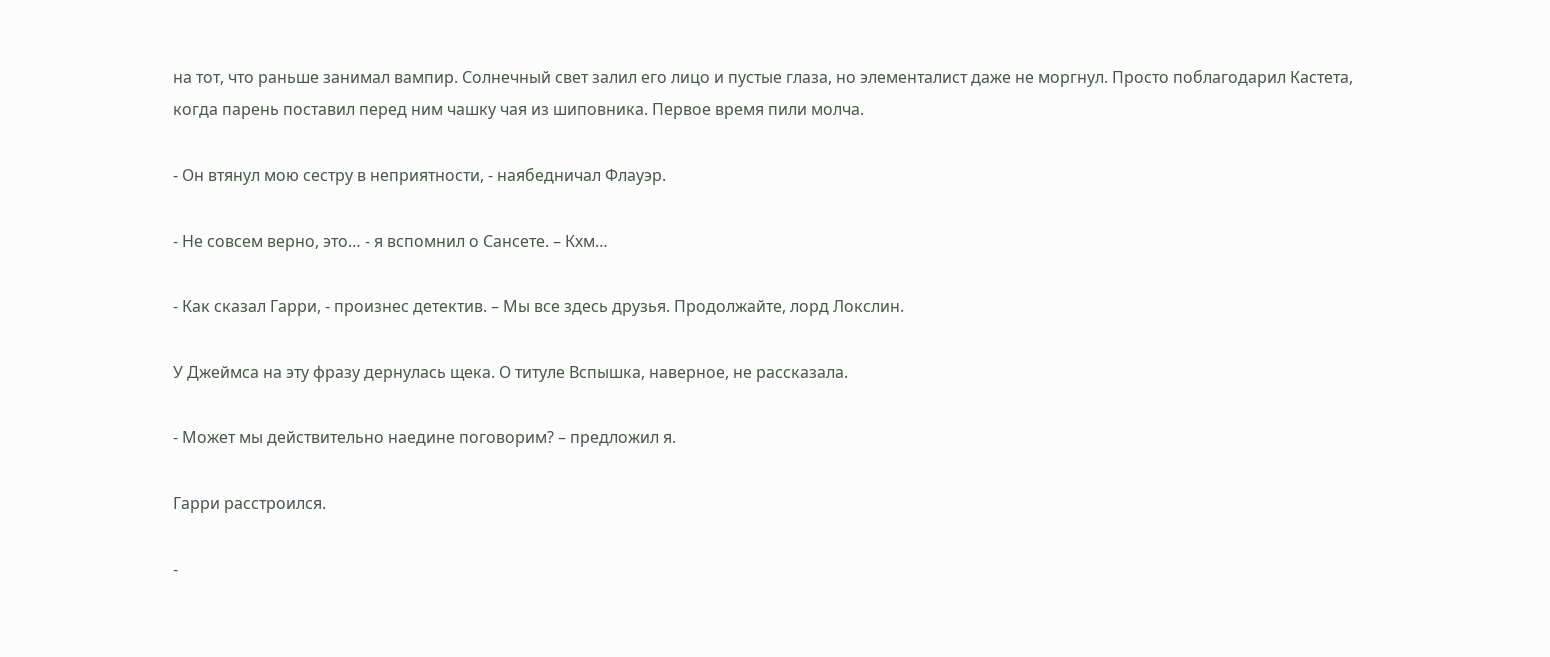на тот, что раньше занимал вампир. Солнечный свет залил его лицо и пустые глаза, но элементалист даже не моргнул. Просто поблагодарил Кастета, когда парень поставил перед ним чашку чая из шиповника. Первое время пили молча.

- Он втянул мою сестру в неприятности, - наябедничал Флауэр.

- Не совсем верно, это… - я вспомнил о Сансете. – Кхм…

- Как сказал Гарри, - произнес детектив. – Мы все здесь друзья. Продолжайте, лорд Локслин.

У Джеймса на эту фразу дернулась щека. О титуле Вспышка, наверное, не рассказала.

- Может мы действительно наедине поговорим? – предложил я.

Гарри расстроился.

-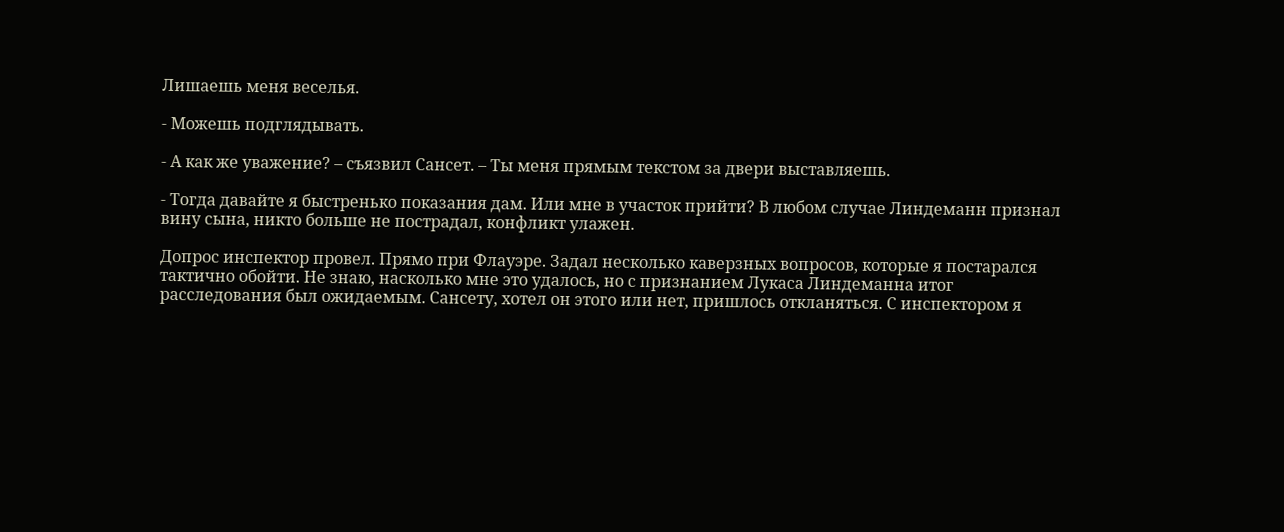Лишаешь меня веселья.

- Можешь подглядывать.

- А как же уважение? – съязвил Сансет. – Ты меня прямым текстом за двери выставляешь.

- Тогда давайте я быстренько показания дам. Или мне в участок прийти? В любом случае Линдеманн признал вину сына, никто больше не пострадал, конфликт улажен.

Допрос инспектор провел. Прямо при Флауэре. Задал несколько каверзных вопросов, которые я постарался тактично обойти. Не знаю, насколько мне это удалось, но с признанием Лукаса Линдеманна итог расследования был ожидаемым. Сансету, хотел он этого или нет, пришлось откланяться. С инспектором я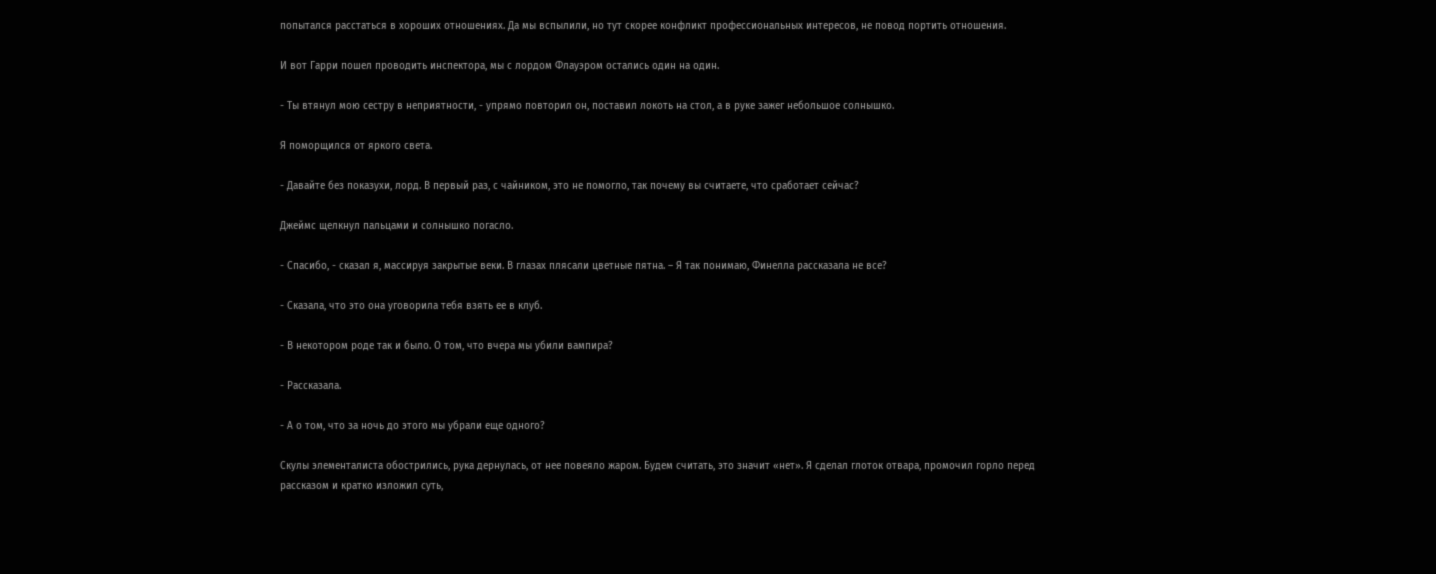попытался расстаться в хороших отношениях. Да мы вспылили, но тут скорее конфликт профессиональных интересов, не повод портить отношения.

И вот Гарри пошел проводить инспектора, мы с лордом Флауэром остались один на один.

- Ты втянул мою сестру в неприятности, - упрямо повторил он, поставил локоть на стол, а в руке зажег небольшое солнышко.

Я поморщился от яркого света.

- Давайте без показухи, лорд. В первый раз, с чайником, это не помогло, так почему вы считаете, что сработает сейчас?

Джеймс щелкнул пальцами и солнышко погасло.

- Спасибо, - сказал я, массируя закрытые веки. В глазах плясали цветные пятна. – Я так понимаю, Финелла рассказала не все?

- Сказала, что это она уговорила тебя взять ее в клуб.

- В некотором роде так и было. О том, что вчера мы убили вампира?

- Рассказала.

- А о том, что за ночь до этого мы убрали еще одного?

Скулы элементалиста обострились, рука дернулась, от нее повеяло жаром. Будем считать, это значит «нет». Я сделал глоток отвара, промочил горло перед рассказом и кратко изложил суть,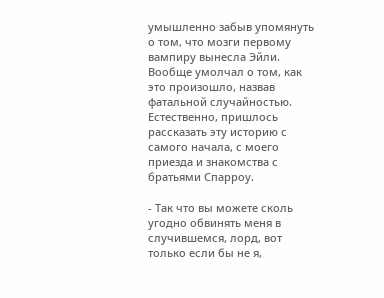умышленно забыв упомянуть о том, что мозги первому вампиру вынесла Эйли. Вообще умолчал о том, как это произошло, назвав фатальной случайностью. Естественно, пришлось рассказать эту историю с самого начала, с моего приезда и знакомства с братьями Спарроу.

- Так что вы можете сколь угодно обвинять меня в случившемся, лорд, вот только если бы не я,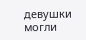девушки могли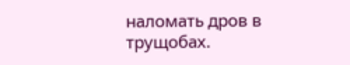наломать дров в трущобах.